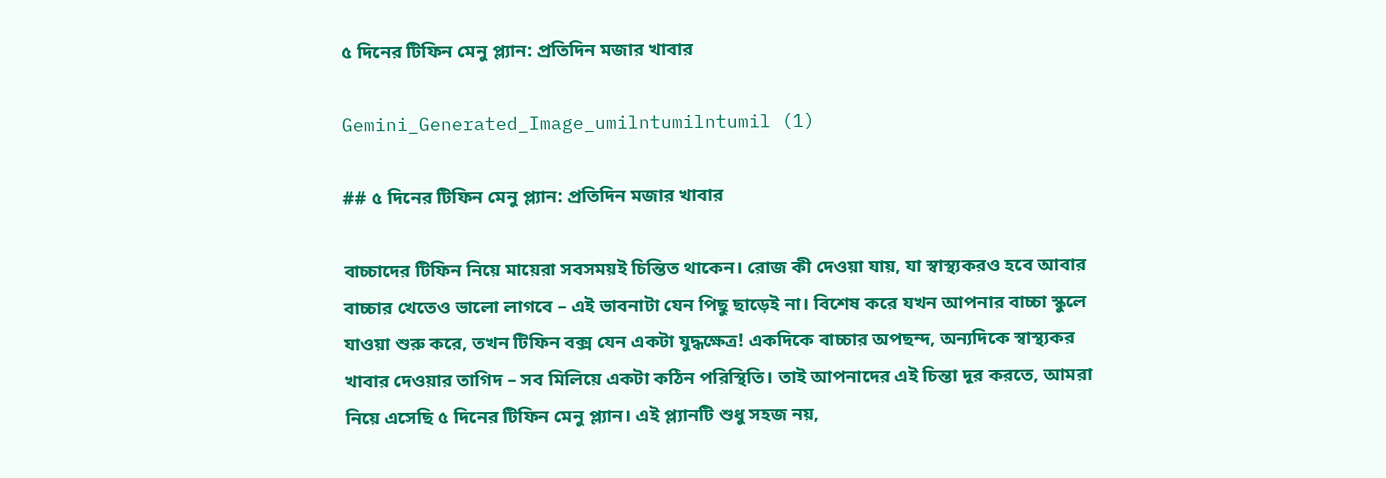৫ দিনের টিফিন মেনু প্ল্যান: প্রতিদিন মজার খাবার

Gemini_Generated_Image_umilntumilntumil (1)

## ৫ দিনের টিফিন মেনু প্ল্যান: প্রতিদিন মজার খাবার

বাচ্চাদের টিফিন নিয়ে মায়েরা সবসময়ই চিন্তিত থাকেন। রোজ কী দেওয়া যায়, যা স্বাস্থ্যকরও হবে আবার বাচ্চার খেতেও ভালো লাগবে – এই ভাবনাটা যেন পিছু ছাড়েই না। বিশেষ করে যখন আপনার বাচ্চা স্কুলে যাওয়া শুরু করে, তখন টিফিন বক্স যেন একটা যুদ্ধক্ষেত্র! একদিকে বাচ্চার অপছন্দ, অন্যদিকে স্বাস্থ্যকর খাবার দেওয়ার তাগিদ – সব মিলিয়ে একটা কঠিন পরিস্থিতি। তাই আপনাদের এই চিন্তা দূর করতে, আমরা নিয়ে এসেছি ৫ দিনের টিফিন মেনু প্ল্যান। এই প্ল্যানটি শুধু সহজ নয়,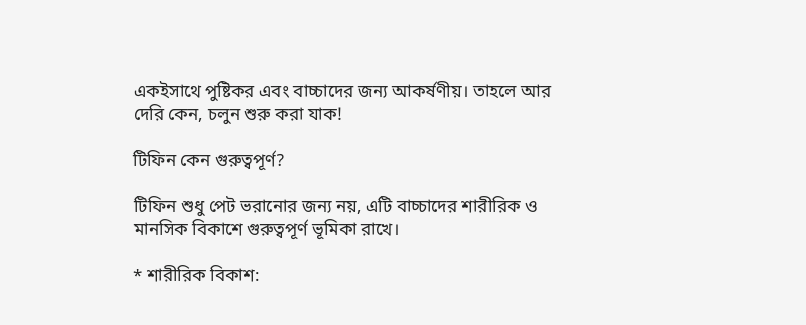একইসাথে পুষ্টিকর এবং বাচ্চাদের জন্য আকর্ষণীয়। তাহলে আর দেরি কেন, চলুন শুরু করা যাক!

টিফিন কেন গুরুত্বপূর্ণ?

টিফিন শুধু পেট ভরানোর জন্য নয়, এটি বাচ্চাদের শারীরিক ও মানসিক বিকাশে গুরুত্বপূর্ণ ভূমিকা রাখে।

* শারীরিক বিকাশ: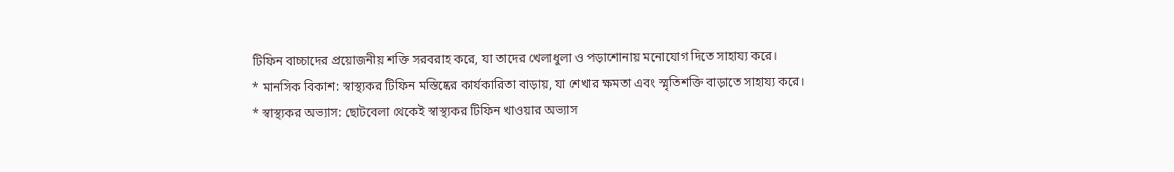টিফিন বাচ্চাদের প্রয়োজনীয় শক্তি সরবরাহ করে, যা তাদের খেলাধুলা ও পড়াশোনায় মনোযোগ দিতে সাহায্য করে।
* মানসিক বিকাশ: স্বাস্থ্যকর টিফিন মস্তিষ্কের কার্যকারিতা বাড়ায়, যা শেখার ক্ষমতা এবং স্মৃতিশক্তি বাড়াতে সাহায্য করে।
* স্বাস্থ্যকর অভ্যাস: ছোটবেলা থেকেই স্বাস্থ্যকর টিফিন খাওয়ার অভ্যাস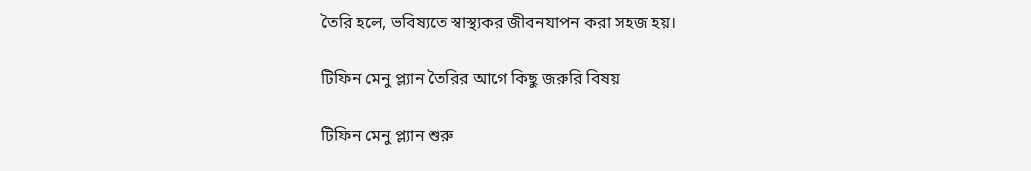তৈরি হলে, ভবিষ্যতে স্বাস্থ্যকর জীবনযাপন করা সহজ হয়।

টিফিন মেনু প্ল্যান তৈরির আগে কিছু জরুরি বিষয়

টিফিন মেনু প্ল্যান শুরু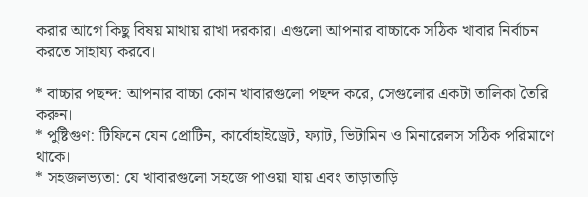করার আগে কিছু বিষয় মাথায় রাখা দরকার। এগুলো আপনার বাচ্চাকে সঠিক খাবার নির্বাচন করতে সাহায্য করবে।

* বাচ্চার পছন্দ: আপনার বাচ্চা কোন খাবারগুলো পছন্দ করে, সেগুলোর একটা তালিকা তৈরি করুন।
* পুষ্টিগুণ: টিফিনে যেন প্রোটিন, কার্বোহাইড্রেট, ফ্যাট, ভিটামিন ও মিনারেলস সঠিক পরিমাণে থাকে।
* সহজলভ্যতা: যে খাবারগুলো সহজে পাওয়া যায় এবং তাড়াতাড়ি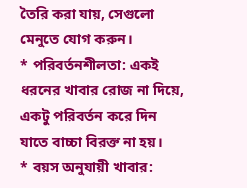তৈরি করা যায়, সেগুলো মেনুতে যোগ করুন।
* পরিবর্তনশীলতা: একই ধরনের খাবার রোজ না দিয়ে, একটু পরিবর্তন করে দিন যাতে বাচ্চা বিরক্ত না হয়।
* বয়স অনুযায়ী খাবার: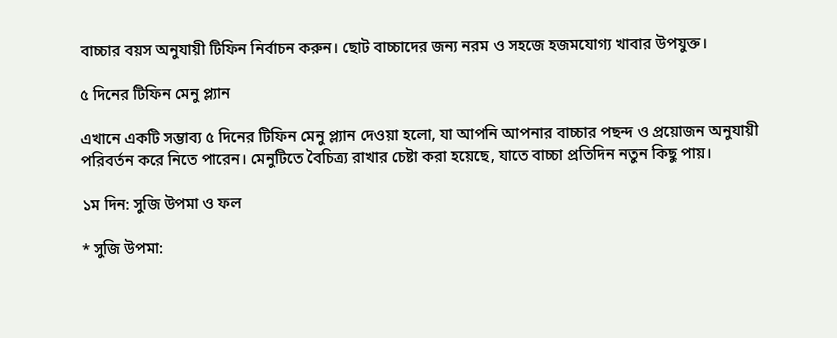বাচ্চার বয়স অনুযায়ী টিফিন নির্বাচন করুন। ছোট বাচ্চাদের জন্য নরম ও সহজে হজমযোগ্য খাবার উপযুক্ত।

৫ দিনের টিফিন মেনু প্ল্যান

এখানে একটি সম্ভাব্য ৫ দিনের টিফিন মেনু প্ল্যান দেওয়া হলো, যা আপনি আপনার বাচ্চার পছন্দ ও প্রয়োজন অনুযায়ী পরিবর্তন করে নিতে পারেন। মেনুটিতে বৈচিত্র্য রাখার চেষ্টা করা হয়েছে, যাতে বাচ্চা প্রতিদিন নতুন কিছু পায়।

১ম দিন: সুজি উপমা ও ফল

* সুজি উপমা: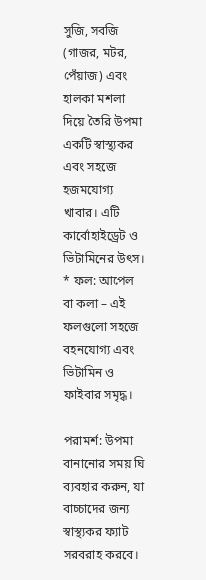সুজি, সবজি (গাজর, মটর, পেঁয়াজ) এবং হালকা মশলা দিয়ে তৈরি উপমা একটি স্বাস্থ্যকর এবং সহজে হজমযোগ্য খাবার। এটি কার্বোহাইড্রেট ও ভিটামিনের উৎস।
* ফল: আপেল বা কলা – এই ফলগুলো সহজে বহনযোগ্য এবং ভিটামিন ও ফাইবার সমৃদ্ধ।

পরামর্শ: উপমা বানানোর সময় ঘি ব্যবহার করুন, যা বাচ্চাদের জন্য স্বাস্থ্যকর ফ্যাট সরবরাহ করবে।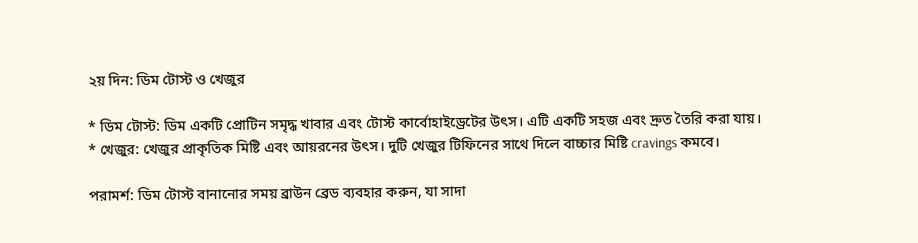২য় দিন: ডিম টোস্ট ও খেজুর

* ডিম টোস্ট: ডিম একটি প্রোটিন সমৃদ্ধ খাবার এবং টোস্ট কার্বোহাইড্রেটের উৎস। এটি একটি সহজ এবং দ্রুত তৈরি করা যায়।
* খেজুর: খেজুর প্রাকৃতিক মিষ্টি এবং আয়রনের উৎস। দুটি খেজুর টিফিনের সাথে দিলে বাচ্চার মিষ্টি cravings কমবে।

পরামর্শ: ডিম টোস্ট বানানোর সময় ব্রাউন ব্রেড ব্যবহার করুন, যা সাদা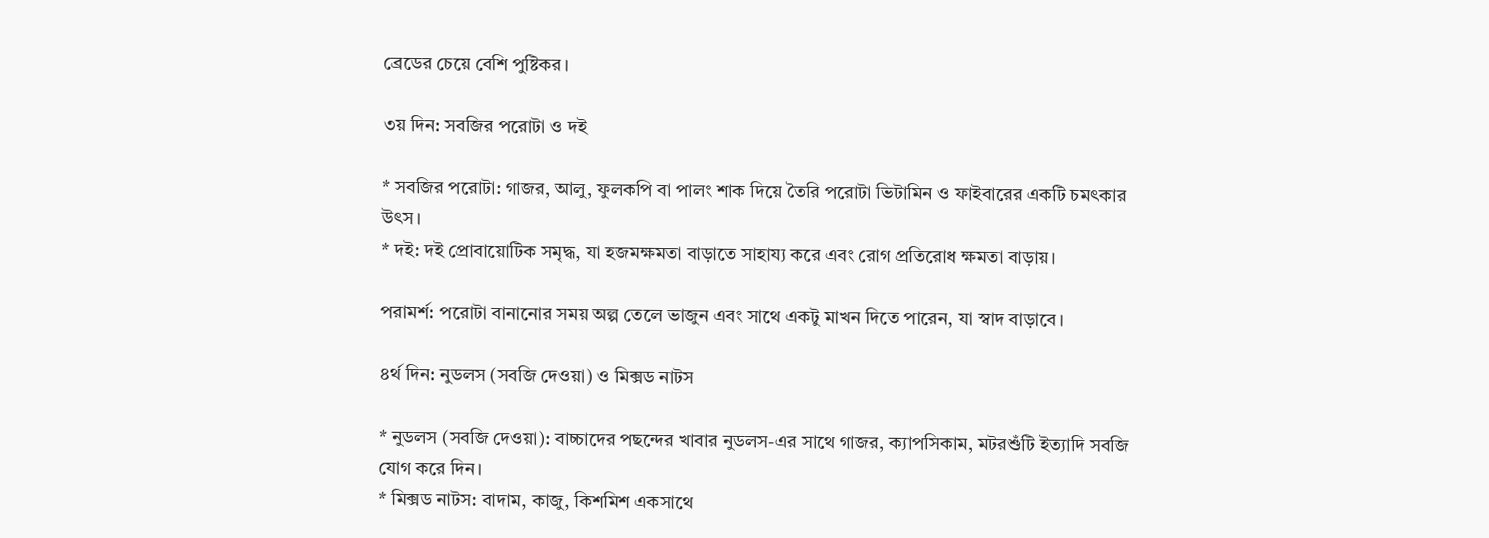ব্রেডের চেয়ে বেশি পুষ্টিকর।

৩য় দিন: সবজির পরোটা ও দই

* সবজির পরোটা: গাজর, আলু, ফুলকপি বা পালং শাক দিয়ে তৈরি পরোটা ভিটামিন ও ফাইবারের একটি চমৎকার উৎস।
* দই: দই প্রোবায়োটিক সমৃদ্ধ, যা হজমক্ষমতা বাড়াতে সাহায্য করে এবং রোগ প্রতিরোধ ক্ষমতা বাড়ায়।

পরামর্শ: পরোটা বানানোর সময় অল্প তেলে ভাজুন এবং সাথে একটু মাখন দিতে পারেন, যা স্বাদ বাড়াবে।

৪র্থ দিন: নুডলস (সবজি দেওয়া) ও মিক্সড নাটস

* নুডলস (সবজি দেওয়া): বাচ্চাদের পছন্দের খাবার নুডলস-এর সাথে গাজর, ক্যাপসিকাম, মটরশুঁটি ইত্যাদি সবজি যোগ করে দিন।
* মিক্সড নাটস: বাদাম, কাজু, কিশমিশ একসাথে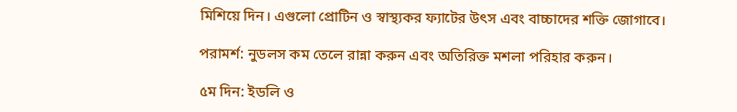মিশিয়ে দিন। এগুলো প্রোটিন ও স্বাস্থ্যকর ফ্যাটের উৎস এবং বাচ্চাদের শক্তি জোগাবে।

পরামর্শ: নুডলস কম তেলে রান্না করুন এবং অতিরিক্ত মশলা পরিহার করুন।

৫ম দিন: ইডলি ও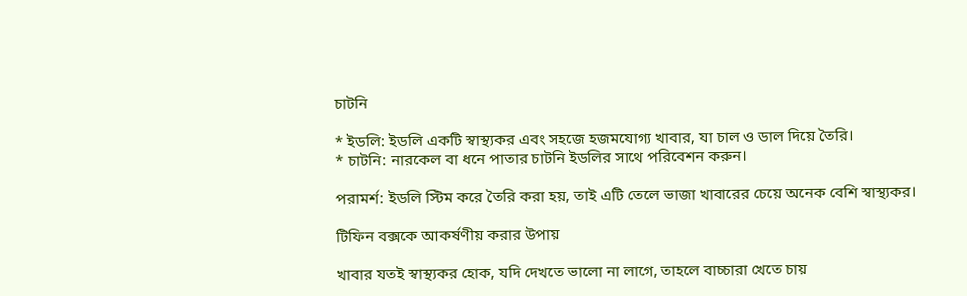চাটনি

* ইডলি: ইডলি একটি স্বাস্থ্যকর এবং সহজে হজমযোগ্য খাবার, যা চাল ও ডাল দিয়ে তৈরি।
* চাটনি: নারকেল বা ধনে পাতার চাটনি ইডলির সাথে পরিবেশন করুন।

পরামর্শ: ইডলি স্টিম করে তৈরি করা হয়, তাই এটি তেলে ভাজা খাবারের চেয়ে অনেক বেশি স্বাস্থ্যকর।

টিফিন বক্সকে আকর্ষণীয় করার উপায়

খাবার যতই স্বাস্থ্যকর হোক, যদি দেখতে ভালো না লাগে, তাহলে বাচ্চারা খেতে চায়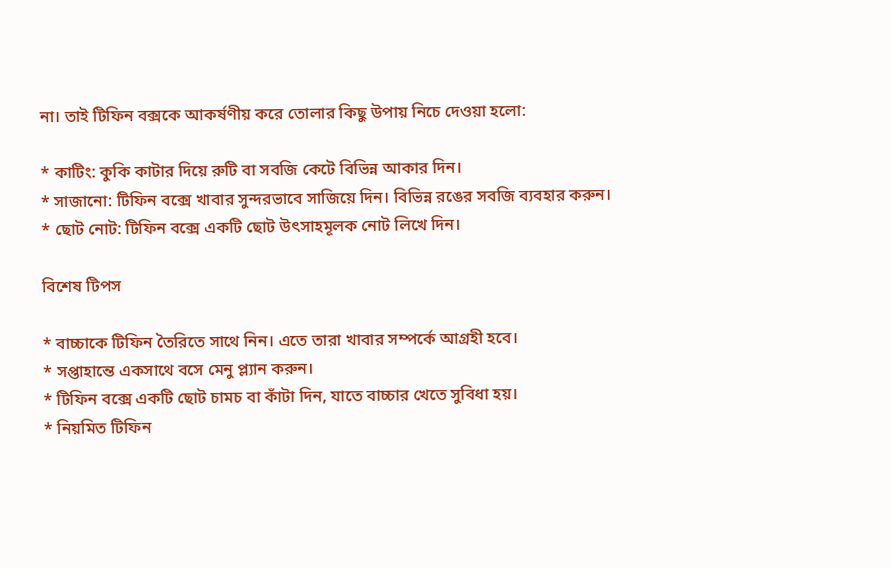না। তাই টিফিন বক্সকে আকর্ষণীয় করে তোলার কিছু উপায় নিচে দেওয়া হলো:

* কাটিং: কুকি কাটার দিয়ে রুটি বা সবজি কেটে বিভিন্ন আকার দিন।
* সাজানো: টিফিন বক্সে খাবার সুন্দরভাবে সাজিয়ে দিন। বিভিন্ন রঙের সবজি ব্যবহার করুন।
* ছোট নোট: টিফিন বক্সে একটি ছোট উৎসাহমূলক নোট লিখে দিন।

বিশেষ টিপস

* বাচ্চাকে টিফিন তৈরিতে সাথে নিন। এতে তারা খাবার সম্পর্কে আগ্রহী হবে।
* সপ্তাহান্তে একসাথে বসে মেনু প্ল্যান করুন।
* টিফিন বক্সে একটি ছোট চামচ বা কাঁটা দিন, যাতে বাচ্চার খেতে সুবিধা হয়।
* নিয়মিত টিফিন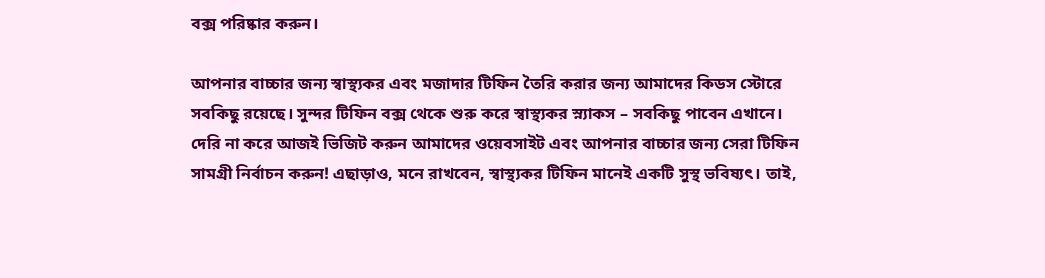বক্স পরিষ্কার করুন।

আপনার বাচ্চার জন্য স্বাস্থ্যকর এবং মজাদার টিফিন তৈরি করার জন্য আমাদের কিডস স্টোরে সবকিছু রয়েছে। সুন্দর টিফিন বক্স থেকে শুরু করে স্বাস্থ্যকর স্ন্যাকস – সবকিছু পাবেন এখানে। দেরি না করে আজই ভিজিট করুন আমাদের ওয়েবসাইট এবং আপনার বাচ্চার জন্য সেরা টিফিন সামগ্রী নির্বাচন করুন! এছাড়াও, মনে রাখবেন, স্বাস্থ্যকর টিফিন মানেই একটি সুস্থ ভবিষ্যৎ। তাই,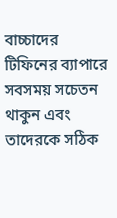বাচ্চাদের টিফিনের ব্যাপারে সবসময় সচেতন থাকুন এবং তাদেরকে সঠিক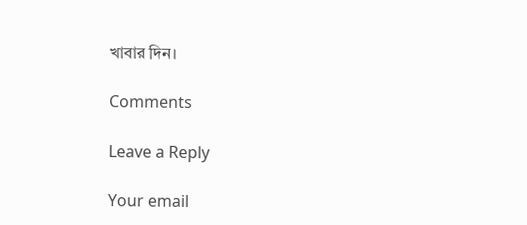খাবার দিন।

Comments

Leave a Reply

Your email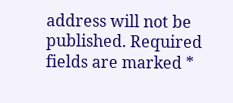address will not be published. Required fields are marked *